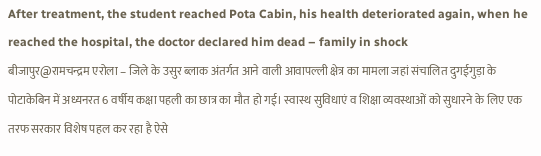After treatment, the student reached Pota Cabin, his health deteriorated again, when he reached the hospital, the doctor declared him dead – family in shock
बीजापुर@रामचन्द्रम एरोला – जिले के उसुर ब्लाक अंतर्गत आने वाली आवापल्ली क्षेत्र का मामला जहां संचालित दुगईगुड़ा के पोटाकेबिन में अध्यनरत 6 वर्षीय कक्षा पहली का छात्र का मौत हो गई। स्वास्थ सुविधाएं व शिक्षा व्यवस्थाओं को सुधारने के लिए एक तरफ सरकार विशेष पहल कर रहा है ऐसे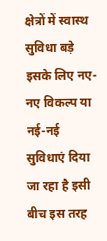क्षेत्रों में स्वास्थ सुविधा बड़े इसके लिए नए-नए विकल्प या नई-नई सुविधाएं दिया जा रहा है इसी बीच इस तरह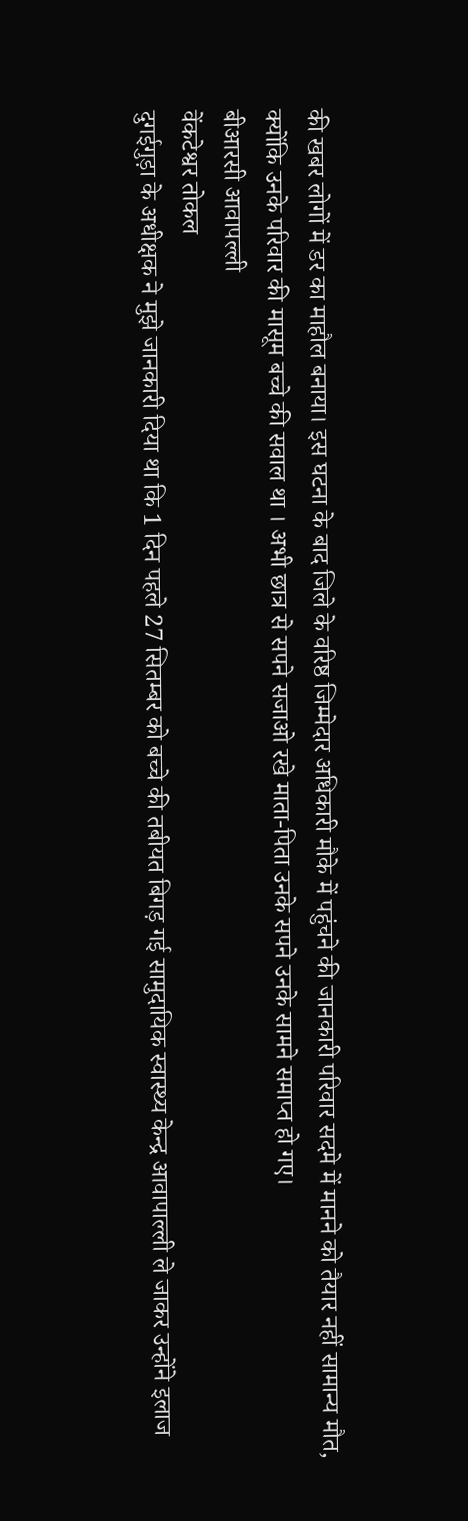की खबर लोगों में डर का माहौल बनाया। इस घटना के बाद जिले के वरिष्ठ जिम्मेदार अधिकारी मौके में पहुंचने की जानकारी परिवार सदमे में मानने को तैयार नहीं सामान्य मौत, क्योंकि उनके परिवार की मासूम बच्चे की सवाल था । अभी छात्र से सपने सजाओ रखे माता-पिता उनके सपने उनके सामने समाप्त हो गए।
बीआरसी आवापल्ली
वेंकटेश्वर तोकल
दुगईगुड़ा के अधीक्षक ने मुझे जानकारी दिया था कि 1 दिन पहले 27 सितम्बर को बच्चे की तबीयत बिगड़ गई सामुदायिक स्वास्थ्य केन्द्र आवापाल्ली ले जाकर उन्होंने इलाज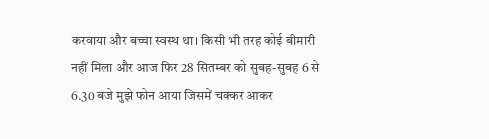करवाया और बच्चा स्वस्थ था। किसी भी तरह कोई बीमारी नहीं मिला और आज फिर 28 सितम्बर को सुबह-सुबह 6 से 6.30 बजे मुझे फोन आया जिसमें चक्कर आकर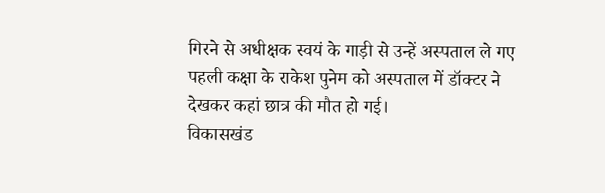गिरने से अधीक्षक स्वयं के गाड़ी से उन्हें अस्पताल ले गए पहली कक्षा के राकेश पुनेम को अस्पताल में डॉक्टर ने देखकर कहां छात्र की मौत हो गई।
विकासखंड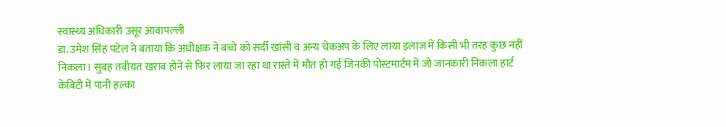स्वास्थ्य अधिकारी उसूर आवापल्ली
डा. उमेश सिंह पटेल ने बताया कि अधीक्षक ने बच्चे को सर्दी खांसी व अन्य चेकअप के लिए लाया इलाज में किसी भी तरह कुछ नहीं निकला। सुबह तबीयत खराब होने से फिर लाया जा रहा था रास्ते में मौत हो गई जिनकी पोस्टमार्टम में जो जानकारी निकला हार्ट केबिटी में पानी हल्का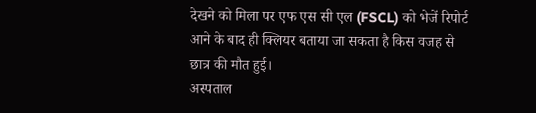देखने को मिला पर एफ एस सी एल (FSCL) को भेजें रिपोर्ट आने के बाद ही क्लियर बताया जा सकता है किस वजह से छात्र की मौत हुई।
अस्पताल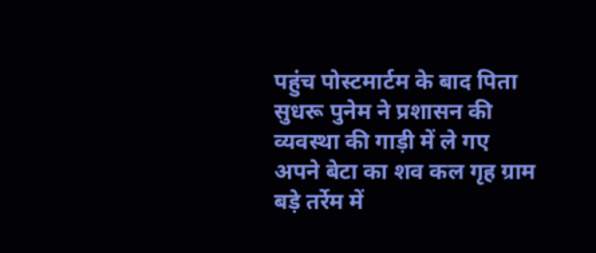पहुंच पोस्टमार्टम के बाद पिता सुधरू पुनेम ने प्रशासन की व्यवस्था की गाड़ी में ले गए अपने बेटा का शव कल गृह ग्राम बड़े तर्रेम में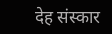देह संस्कार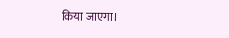किया जाएगा।